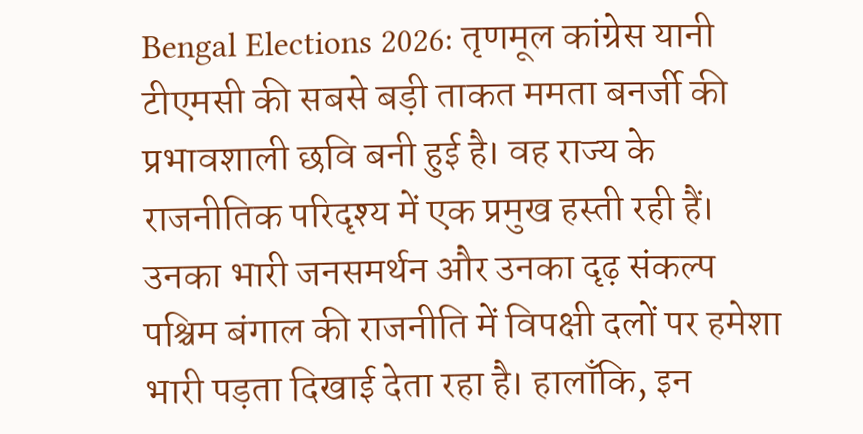Bengal Elections 2026: तृणमूल कांग्रेस यानी टीएमसी की सबसे बड़ी ताकत ममता बनर्जी की प्रभावशाली छवि बनी हुई है। वह राज्य के राजनीतिक परिदृश्य में एक प्रमुख हस्ती रही हैं। उनका भारी जनसमर्थन और उनका दृढ़ संकल्प पश्चिम बंगाल की राजनीति में विपक्षी दलों पर हमेशा भारी पड़ता दिखाई देता रहा है। हालाँकि, इन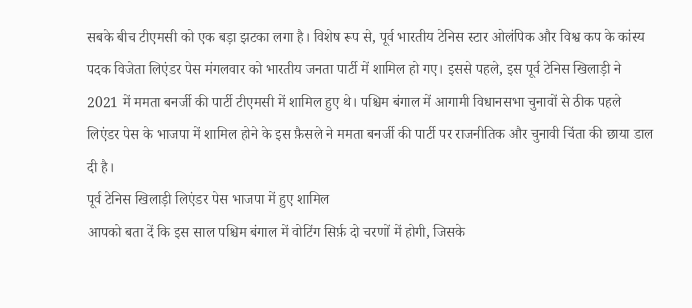सबके बीच टीएमसी को एक बड़ा झटका लगा है। विशेष रूप से, पूर्व भारतीय टेनिस स्टार ओलंपिक और विश्व कप के कांस्य पदक विजेता लिएंडर पेस मंगलवार को भारतीय जनता पार्टी में शामिल हो गए। इससे पहले, इस पूर्व टेनिस खिलाड़ी ने 2021 में ममता बनर्जी की पार्टी टीएमसी में शामिल हुए थे। पश्चिम बंगाल में आगामी विधानसभा चुनावों से ठीक पहले लिएंडर पेस के भाजपा में शामिल होने के इस फ़ैसले ने ममता बनर्जी की पार्टी पर राजनीतिक और चुनावी चिंता की छाया डाल दी है।
पूर्व टेनिस खिलाड़ी लिएंडर पेस भाजपा में हुए शामिल
आपको बता दें कि इस साल पश्चिम बंगाल में वोटिंग सिर्फ़ दो चरणों में होगी, जिसके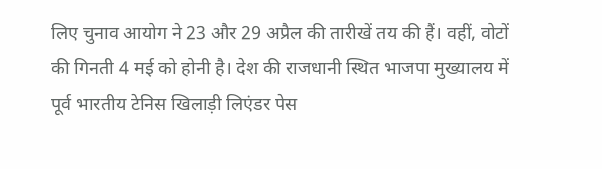लिए चुनाव आयोग ने 23 और 29 अप्रैल की तारीखें तय की हैं। वहीं, वोटों की गिनती 4 मई को होनी है। देश की राजधानी स्थित भाजपा मुख्यालय में पूर्व भारतीय टेनिस खिलाड़ी लिएंडर पेस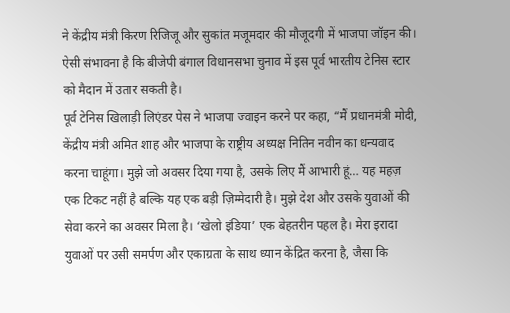ने केंद्रीय मंत्री किरण रिजिजू और सुकांत मजूमदार की मौजूदगी में भाजपा जॉइन की। ऐसी संभावना है कि बीजेपी बंगाल विधानसभा चुनाव में इस पूर्व भारतीय टेनिस स्टार को मैदान में उतार सकती है।
पूर्व टेनिस खिलाड़ी लिएंडर पेस ने भाजपा ज्वाइन करने पर कहा, “मैं प्रधानमंत्री मोदी, केंद्रीय मंत्री अमित शाह और भाजपा के राष्ट्रीय अध्यक्ष नितिन नवीन का धन्यवाद करना चाहूंगा। मुझे जो अवसर दिया गया है, उसके लिए मैं आभारी हूं… यह महज़ एक टिकट नहीं है बल्कि यह एक बड़ी ज़िम्मेदारी है। मुझे देश और उसके युवाओं की सेवा करने का अवसर मिला है। ‘खेलो इंडिया’ एक बेहतरीन पहल है। मेरा इरादा युवाओं पर उसी समर्पण और एकाग्रता के साथ ध्यान केंद्रित करना है, जैसा कि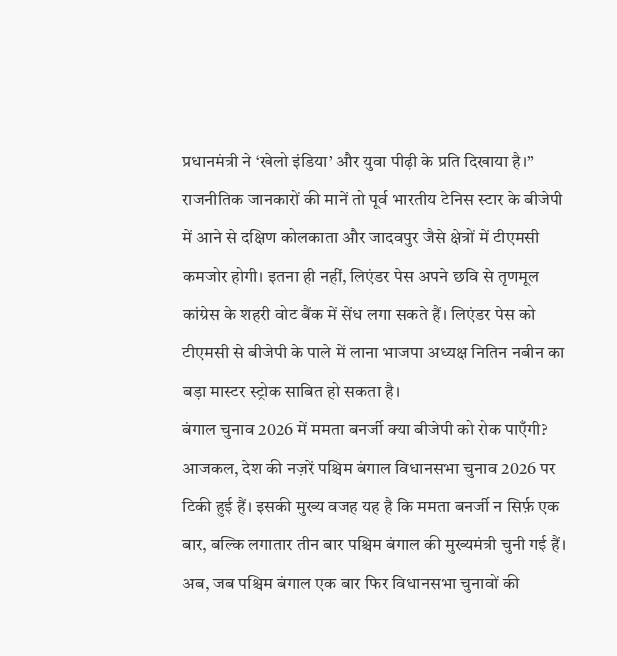प्रधानमंत्री ने ‘खेलो इंडिया’ और युवा पीढ़ी के प्रति दिखाया है।”
राजनीतिक जानकारों की मानें तो पूर्व भारतीय टेनिस स्टार के बीजेपी में आने से दक्षिण कोलकाता और जादवपुर जैसे क्षेत्रों में टीएमसी कमजोर होगी। इतना ही नहीं, लिएंडर पेस अपने छवि से तृणमूल कांग्रेस के शहरी वोट बैंक में सेंध लगा सकते हैं। लिएंडर पेस को टीएमसी से बीजेपी के पाले में लाना भाजपा अध्यक्ष नितिन नबीन का बड़ा मास्टर स्ट्रोक साबित हो सकता है।
बंगाल चुनाव 2026 में ममता बनर्जी क्या बीजेपी को रोक पाएँगी?
आजकल, देश की नज़रें पश्चिम बंगाल विधानसभा चुनाव 2026 पर टिकी हुई हैं। इसकी मुख्य वजह यह है कि ममता बनर्जी न सिर्फ़ एक बार, बल्कि लगातार तीन बार पश्चिम बंगाल की मुख्यमंत्री चुनी गई हैं। अब, जब पश्चिम बंगाल एक बार फिर विधानसभा चुनावों की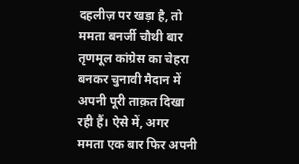दहलीज़ पर खड़ा है, तो ममता बनर्जी चौथी बार तृणमूल कांग्रेस का चेहरा बनकर चुनावी मैदान में अपनी पूरी ताक़त दिखा रही हैं। ऐसे में, अगर ममता एक बार फिर अपनी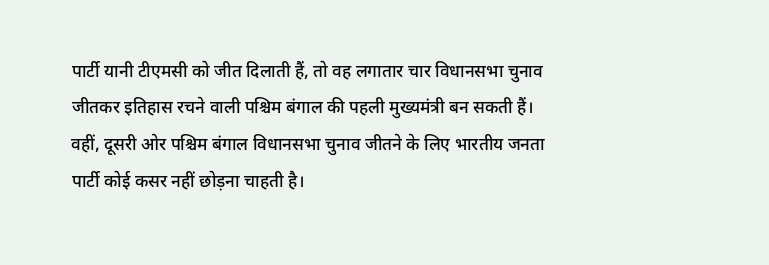पार्टी यानी टीएमसी को जीत दिलाती हैं, तो वह लगातार चार विधानसभा चुनाव जीतकर इतिहास रचने वाली पश्चिम बंगाल की पहली मुख्यमंत्री बन सकती हैं। वहीं, दूसरी ओर पश्चिम बंगाल विधानसभा चुनाव जीतने के लिए भारतीय जनता पार्टी कोई कसर नहीं छोड़ना चाहती है।